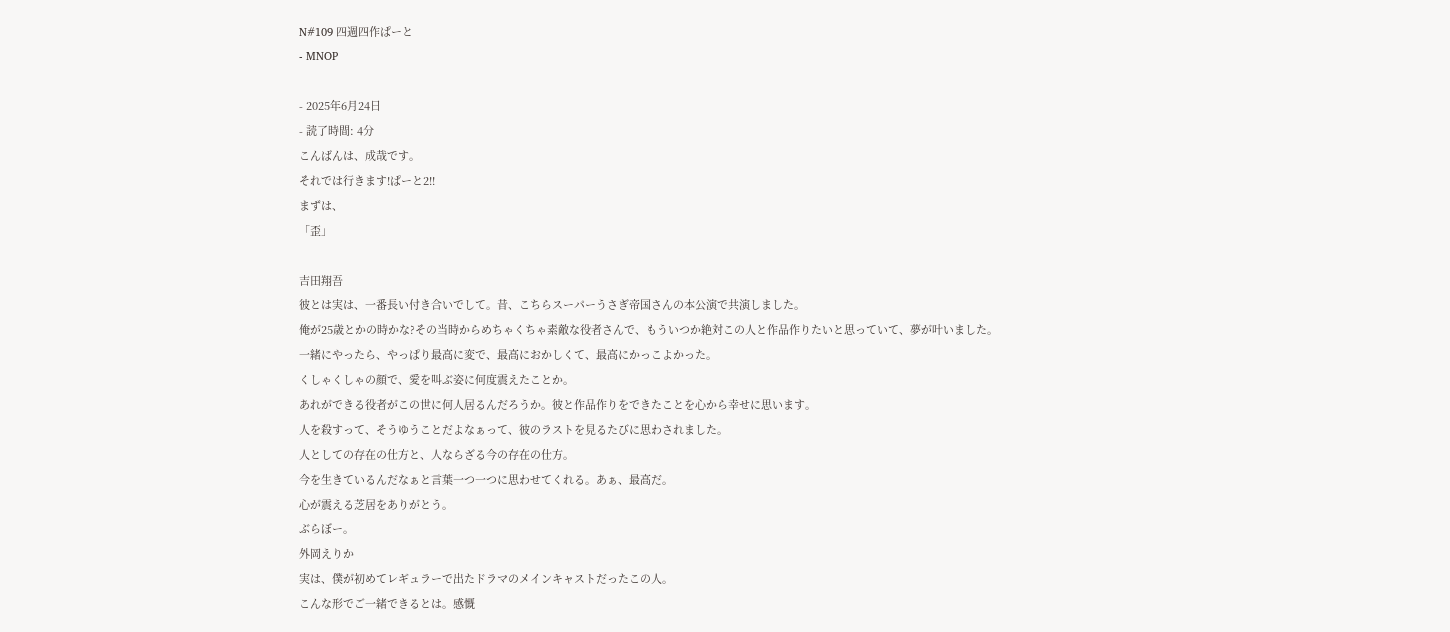N#109 四週四作ぱーと
- MNOP

- 2025年6月24日
- 読了時間: 4分
こんばんは、成哉です。
それでは行きます!ぱーと2!!
まずは、
「歪」

吉田翔吾
彼とは実は、一番長い付き合いでして。昔、こちらスーパーうさぎ帝国さんの本公演で共演しました。
俺が25歳とかの時かな?その当時からめちゃくちゃ素敵な役者さんで、もういつか絶対この人と作品作りたいと思っていて、夢が叶いました。
一緒にやったら、やっぱり最高に変で、最高におかしくて、最高にかっこよかった。
くしゃくしゃの顔で、愛を叫ぶ姿に何度震えたことか。
あれができる役者がこの世に何人居るんだろうか。彼と作品作りをできたことを心から幸せに思います。
人を殺すって、そうゆうことだよなぁって、彼のラストを見るたびに思わされました。
人としての存在の仕方と、人ならざる今の存在の仕方。
今を生きているんだなぁと言葉一つ一つに思わせてくれる。あぁ、最高だ。
心が震える芝居をありがとう。
ぶらぼー。
外岡えりか
実は、僕が初めてレギュラーで出たドラマのメインキャストだったこの人。
こんな形でご一緒できるとは。感慨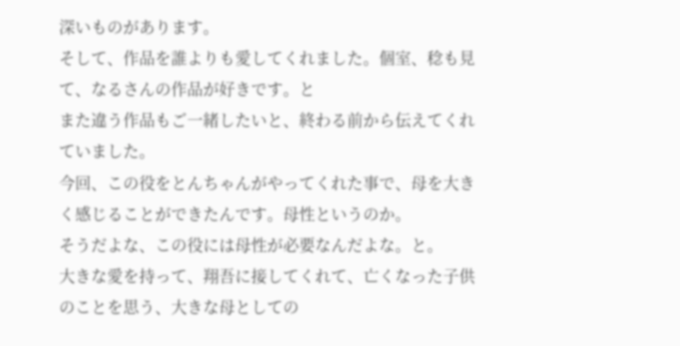深いものがあります。
そして、作品を誰よりも愛してくれました。個室、稔も見て、なるさんの作品が好きです。と
また違う作品もご一緒したいと、終わる前から伝えてくれていました。
今回、この役をとんちゃんがやってくれた事で、母を大きく感じることができたんです。母性というのか。
そうだよな、この役には母性が必要なんだよな。と。
大きな愛を持って、翔吾に接してくれて、亡くなった子供のことを思う、大きな母としての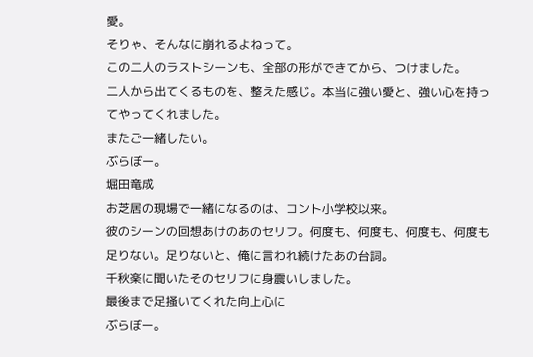愛。
そりゃ、そんなに崩れるよねって。
この二人のラストシーンも、全部の形ができてから、つけました。
二人から出てくるものを、整えた感じ。本当に強い愛と、強い心を持ってやってくれました。
またご一緒したい。
ぶらぼー。
堀田竜成
お芝居の現場で一緒になるのは、コント小学校以来。
彼のシーンの回想あけのあのセリフ。何度も、何度も、何度も、何度も足りない。足りないと、俺に言われ続けたあの台詞。
千秋楽に聞いたそのセリフに身震いしました。
最後まで足掻いてくれた向上心に
ぶらぼー。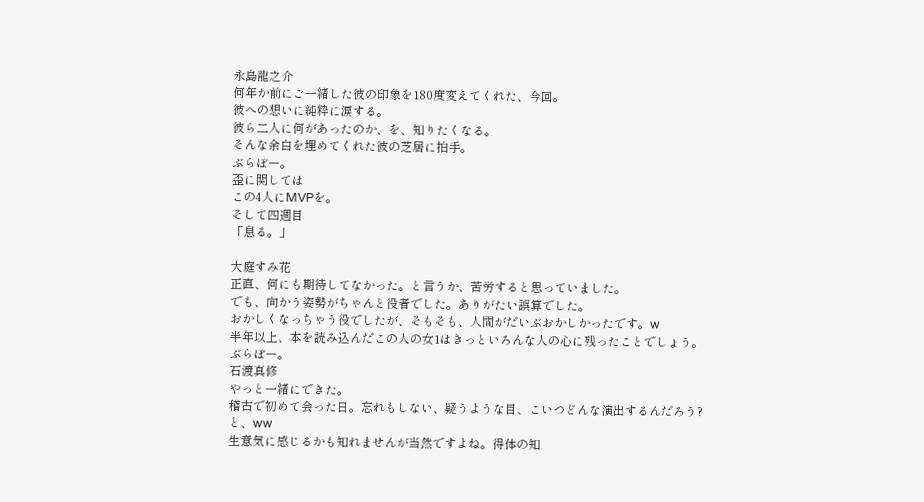永島龍之介
何年か前にご一緒した彼の印象を180度変えてくれた、今回。
彼への想いに純粋に涙する。
彼ら二人に何があったのか、を、知りたくなる。
そんな余白を埋めてくれた彼の芝居に拍手。
ぶらぼー。
歪に関しては
この4人にMVPを。
そして四週目
「息る。」

大庭すみ花
正直、何にも期待してなかった。と言うか、苦労すると思っていました。
でも、向かう姿勢がちゃんと役者でした。ありがたい誤算でした。
おかしくなっちゃう役でしたが、そもそも、人間がだいぶおかしかったです。w
半年以上、本を読み込んだこの人の女1はきっといろんな人の心に残ったことでしょう。
ぶらぼー。
石渡真修
やっと一緒にできた。
稽古で初めて会った日。忘れもしない、疑うような目、こいつどんな演出するんだろう?
と、ww
生意気に感じるかも知れませんが当然ですよね。得体の知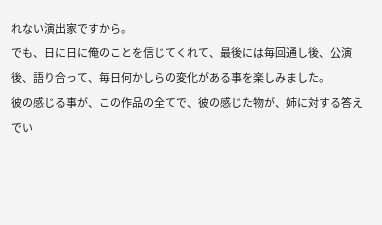れない演出家ですから。
でも、日に日に俺のことを信じてくれて、最後には毎回通し後、公演後、語り合って、毎日何かしらの変化がある事を楽しみました。
彼の感じる事が、この作品の全てで、彼の感じた物が、姉に対する答えでい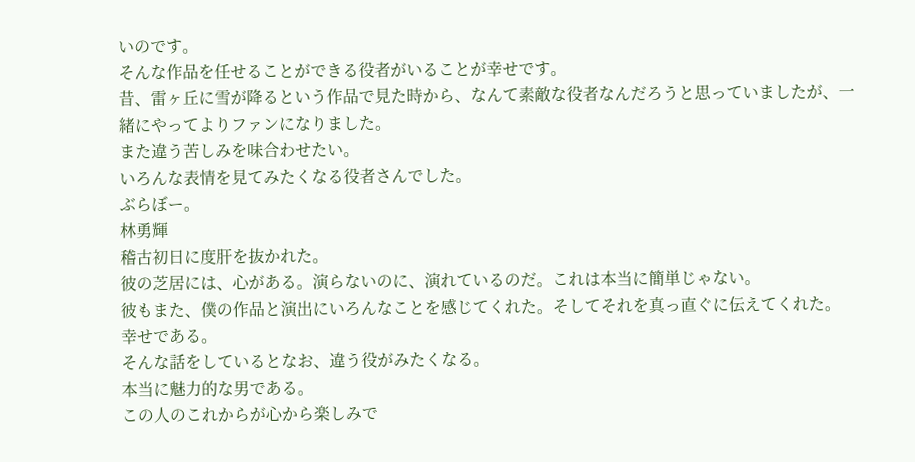いのです。
そんな作品を任せることができる役者がいることが幸せです。
昔、雷ヶ丘に雪が降るという作品で見た時から、なんて素敵な役者なんだろうと思っていましたが、一緒にやってよりファンになりました。
また違う苦しみを味合わせたい。
いろんな表情を見てみたくなる役者さんでした。
ぶらぼー。
林勇輝
稽古初日に度肝を抜かれた。
彼の芝居には、心がある。演らないのに、演れているのだ。これは本当に簡単じゃない。
彼もまた、僕の作品と演出にいろんなことを感じてくれた。そしてそれを真っ直ぐに伝えてくれた。
幸せである。
そんな話をしているとなお、違う役がみたくなる。
本当に魅力的な男である。
この人のこれからが心から楽しみで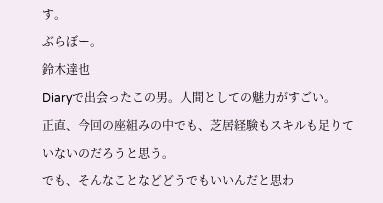す。
ぶらぼー。
鈴木達也
Diaryで出会ったこの男。人間としての魅力がすごい。
正直、今回の座組みの中でも、芝居経験もスキルも足りていないのだろうと思う。
でも、そんなことなどどうでもいいんだと思わ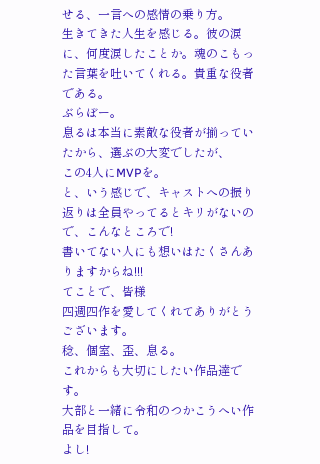せる、一言への感情の乗り方。
生きてきた人生を感じる。彼の涙に、何度涙したことか。魂のこもった言葉を吐いてくれる。貴重な役者である。
ぶらぼー。
息るは本当に素敵な役者が揃っていたから、選ぶの大変でしたが、
この4人にMVPを。
と、いう感じで、キャストへの振り返りは全員やってるとキリがないので、こんなところで!
書いてない人にも想いはたくさんありますからね!!!
てことで、皆様
四週四作を愛してくれてありがとうございます。
稔、個室、歪、息る。
これからも大切にしたい作品達です。
大部と一緒に令和のつかこうへい作品を目指して。
よし!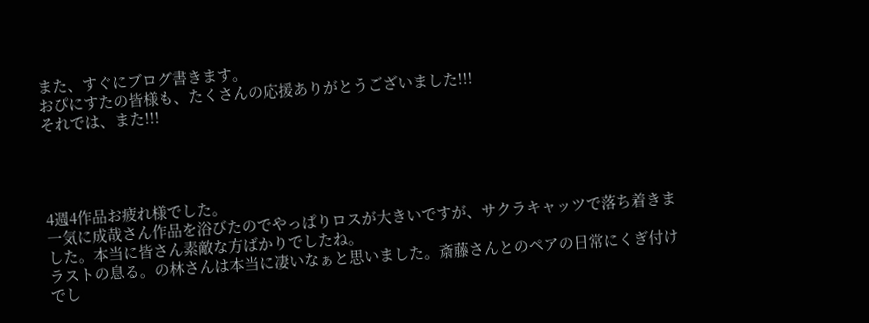また、すぐにブログ書きます。
おぴにすたの皆様も、たくさんの応援ありがとうございました!!!
それでは、また!!!




4週4作品お疲れ様でした。
一気に成哉さん作品を浴びたのでやっぱりロスが大きいですが、サクラキャッツで落ち着きました。本当に皆さん素敵な方ばかりでしたね。
ラストの息る。の林さんは本当に凄いなぁと思いました。斎藤さんとのペアの日常にくぎ付けでし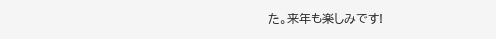た。来年も楽しみです!